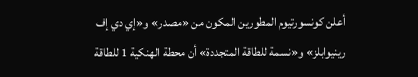أعلن كونسورتيوم المطورين المكون من «مصدر» و«إي دي إف رينيوابلز» و«نسمة للطاقة المتجددة» أن محطة الهنكية 1 للطاقة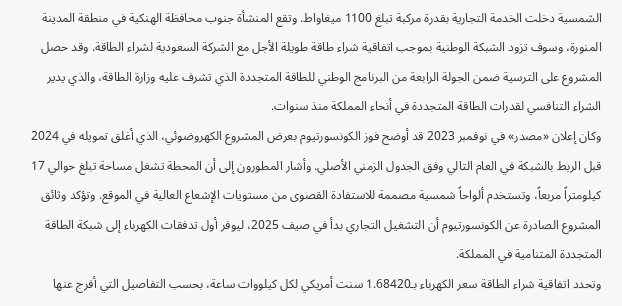الشمسية دخلت الخدمة التجارية بقدرة مركبة تبلغ 1100 ميغاواط. وتقع المنشأة جنوب محافظة الهنكية في منطقة المدينة المنورة، وسوف تزود الشبكة الوطنية بموجب اتفاقية شراء طاقة طويلة الأجل مع الشركة السعودية لشراء الطاقة. وقد حصل المشروع على الترسية ضمن الجولة الرابعة من البرنامج الوطني للطاقة المتجددة الذي تشرف عليه وزارة الطاقة، والذي يدير الشراء التنافسي لقدرات الطاقة المتجددة في أنحاء المملكة منذ سنوات.
وكان إعلان «مصدر» في نوفمبر 2023 قد أوضح فوز الكونسورتيوم بعرض المشروع الكهروضوئي، الذي أغلق تمويله في 2024 قبل الربط بالشبكة في العام التالي وفق الجدول الزمني الأصلي. وأشار المطورون إلى أن المحطة تشغل مساحة تبلغ حوالي 17 كيلومتراً مربعاً، وتستخدم ألواحاً شمسية مصممة للاستفادة القصوى من مستويات الإشعاع العالية في الموقع. وتؤكد وثائق المشروع الصادرة عن الكونسورتيوم أن التشغيل التجاري بدأ في صيف 2025، ليوفر أول تدفقات الكهرباء إلى شبكة الطاقة المتجددة المتنامية في المملكة.
وتحدد اتفاقية شراء الطاقة سعر الكهرباء بـ1.68420 سنت أمريكي لكل كيلووات ساعة، بحسب التفاصيل التي أفرج عنها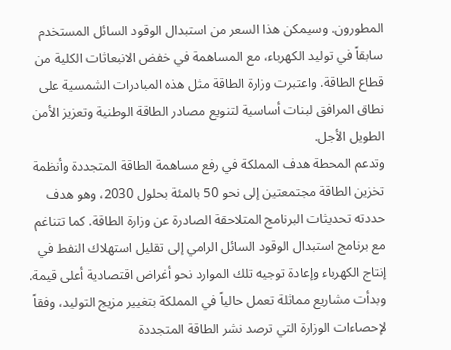المطورون. وسيمكن هذا السعر من استبدال الوقود السائل المستخدم سابقاً في توليد الكهرباء، مع المساهمة في خفض الانبعاثات الكلية من قطاع الطاقة. واعتبرت وزارة الطاقة مثل هذه المبادرات الشمسية على نطاق المرافق لبنات أساسية لتنويع مصادر الطاقة الوطنية وتعزيز الأمن الطويل الأجل.
وتدعم المحطة هدف المملكة في رفع مساهمة الطاقة المتجددة وأنظمة تخزين الطاقة مجتمعتين إلى نحو 50 بالمئة بحلول 2030، وهو هدف حددته تحديثات البرنامج المتلاحقة الصادرة عن وزارة الطاقة. كما تتناغم مع برنامج استبدال الوقود السائل الرامي إلى تقليل استهلاك النفط في إنتاج الكهرباء وإعادة توجيه تلك الموارد نحو أغراض اقتصادية أعلى قيمة. وبدأت مشاريع مماثلة تعمل حالياً في المملكة بتغيير مزيج التوليد، وفقاً لإحصاءات الوزارة التي ترصد نشر الطاقة المتجددة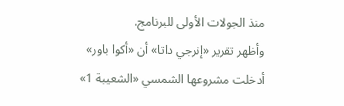منذ الجولات الأولى للبرنامج.
وأظهر تقرير «إنرجي داتا» أن «أكوا باور» أدخلت مشروعها الشمسي «الشعيبة 1»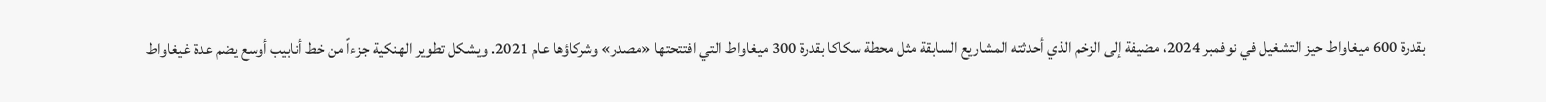بقدرة 600 ميغاواط حيز التشغيل في نوفمبر 2024، مضيفة إلى الزخم الذي أحدثته المشاريع السابقة مثل محطة سكاكا بقدرة 300 ميغاواط التي افتتحتها «مصدر» وشركاؤها عام 2021. ويشكل تطوير الهنكية جزءاً من خط أنابيب أوسع يضم عدة غيغاواط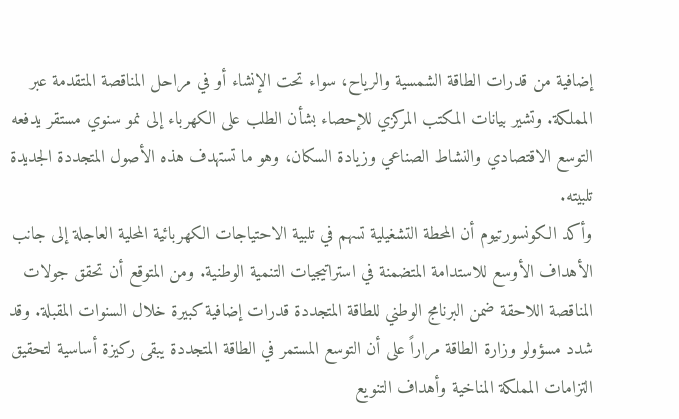إضافية من قدرات الطاقة الشمسية والرياح، سواء تحت الإنشاء أو في مراحل المناقصة المتقدمة عبر المملكة. وتشير بيانات المكتب المركزي للإحصاء بشأن الطلب على الكهرباء إلى نمو سنوي مستقر يدفعه التوسع الاقتصادي والنشاط الصناعي وزيادة السكان، وهو ما تستهدف هذه الأصول المتجددة الجديدة تلبيته.
وأكد الكونسورتيوم أن المحطة التشغيلية تسهم في تلبية الاحتياجات الكهربائية المحلية العاجلة إلى جانب الأهداف الأوسع للاستدامة المتضمنة في استراتيجيات التنمية الوطنية. ومن المتوقع أن تحقق جولات المناقصة اللاحقة ضمن البرنامج الوطني للطاقة المتجددة قدرات إضافية كبيرة خلال السنوات المقبلة. وقد شدد مسؤولو وزارة الطاقة مراراً على أن التوسع المستمر في الطاقة المتجددة يبقى ركيزة أساسية لتحقيق التزامات المملكة المناخية وأهداف التنويع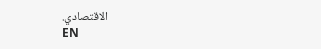الاقتصادي.
EN